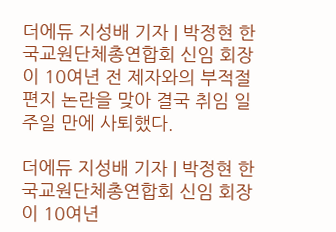더에듀 지성배 기자 | 박정현 한국교원단체총연합회 신임 회장이 10여년 전 제자와의 부적절 편지 논란을 맞아 결국 취임 일주일 만에 사퇴했다.

더에듀 지성배 기자 | 박정현 한국교원단체총연합회 신임 회장이 10여년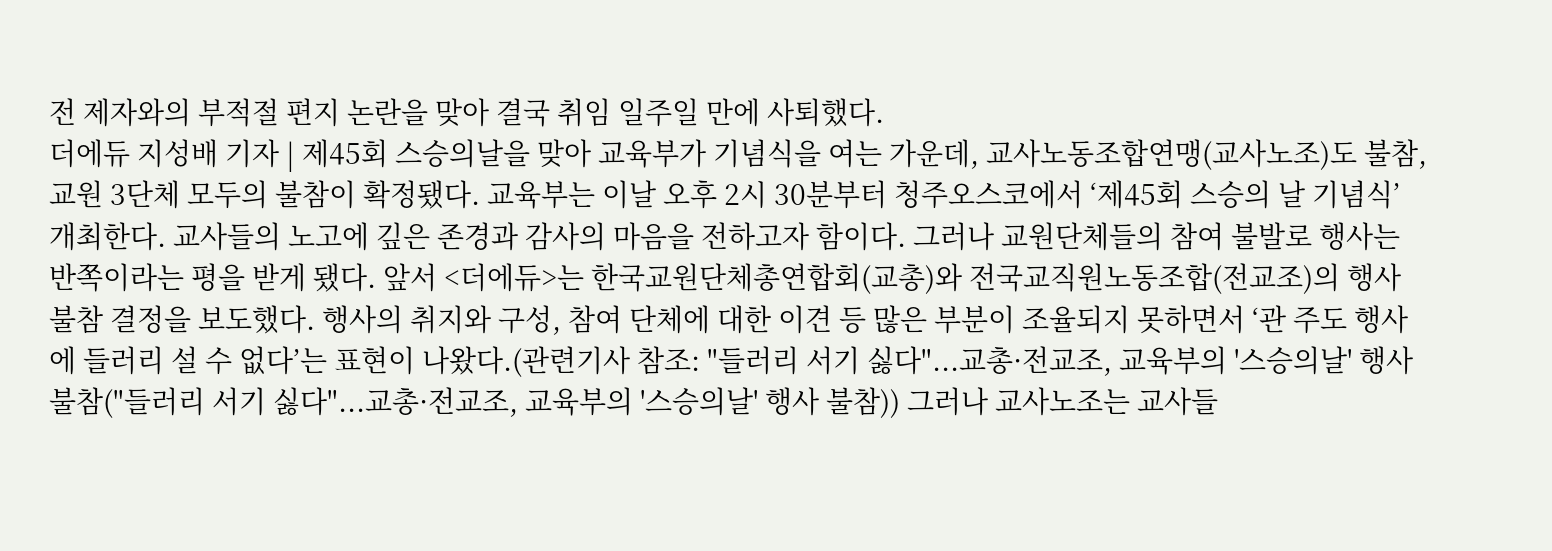전 제자와의 부적절 편지 논란을 맞아 결국 취임 일주일 만에 사퇴했다.
더에듀 지성배 기자 | 제45회 스승의날을 맞아 교육부가 기념식을 여는 가운데, 교사노동조합연맹(교사노조)도 불참, 교원 3단체 모두의 불참이 확정됐다. 교육부는 이날 오후 2시 30분부터 청주오스코에서 ‘제45회 스승의 날 기념식’ 개최한다. 교사들의 노고에 깊은 존경과 감사의 마음을 전하고자 함이다. 그러나 교원단체들의 참여 불발로 행사는 반쪽이라는 평을 받게 됐다. 앞서 <더에듀>는 한국교원단체총연합회(교총)와 전국교직원노동조합(전교조)의 행사 불참 결정을 보도했다. 행사의 취지와 구성, 참여 단체에 대한 이견 등 많은 부분이 조율되지 못하면서 ‘관 주도 행사에 들러리 설 수 없다’는 표현이 나왔다.(관련기사 참조: "들러리 서기 싫다"...교총·전교조, 교육부의 '스승의날' 행사 불참("들러리 서기 싫다"...교총·전교조, 교육부의 '스승의날' 행사 불참)) 그러나 교사노조는 교사들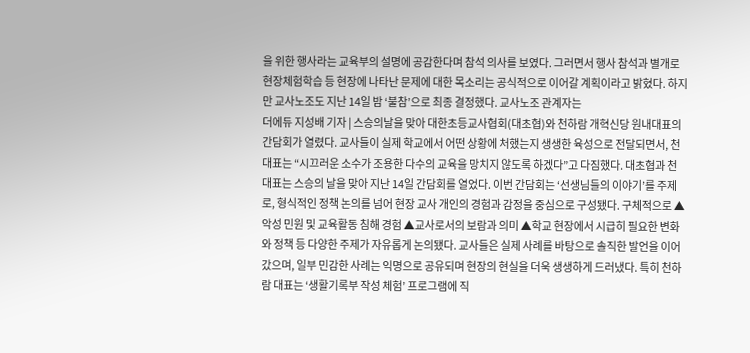을 위한 행사라는 교육부의 설명에 공감한다며 참석 의사를 보였다. 그러면서 행사 참석과 별개로 현장체험학습 등 현장에 나타난 문제에 대한 목소리는 공식적으로 이어갈 계획이라고 밝혔다. 하지만 교사노조도 지난 14일 밤 ‘불참’으로 최종 결정했다. 교사노조 관계자는
더에듀 지성배 기자 | 스승의날을 맞아 대한초등교사협회(대초협)와 천하람 개혁신당 원내대표의 간담회가 열렸다. 교사들이 실제 학교에서 어떤 상황에 처했는지 생생한 육성으로 전달되면서, 천 대표는 “시끄러운 소수가 조용한 다수의 교육을 망치지 않도록 하겠다”고 다짐했다. 대초협과 천 대표는 스승의 날을 맞아 지난 14일 간담회를 열었다. 이번 간담회는 ‘선생님들의 이야기’를 주제로, 형식적인 정책 논의를 넘어 현장 교사 개인의 경험과 감정을 중심으로 구성됐다. 구체적으로 ▲악성 민원 및 교육활동 침해 경험 ▲교사로서의 보람과 의미 ▲학교 현장에서 시급히 필요한 변화와 정책 등 다양한 주제가 자유롭게 논의됐다. 교사들은 실제 사례를 바탕으로 솔직한 발언을 이어갔으며, 일부 민감한 사례는 익명으로 공유되며 현장의 현실을 더욱 생생하게 드러냈다. 특히 천하람 대표는 ‘생활기록부 작성 체험’ 프로그램에 직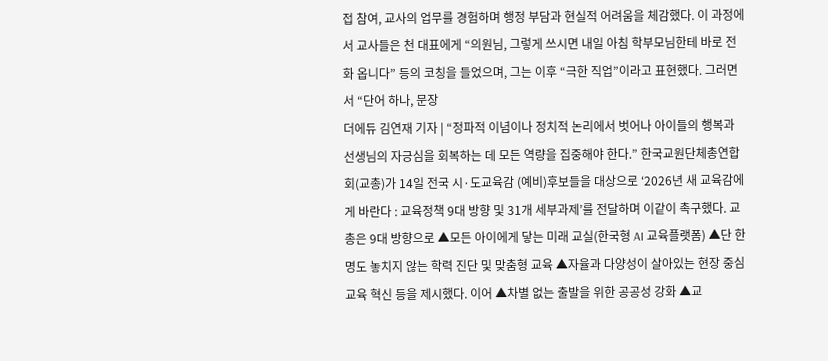접 참여, 교사의 업무를 경험하며 행정 부담과 현실적 어려움을 체감했다. 이 과정에서 교사들은 천 대표에게 “의원님, 그렇게 쓰시면 내일 아침 학부모님한테 바로 전화 옵니다” 등의 코칭을 들었으며, 그는 이후 “극한 직업”이라고 표현했다. 그러면서 “단어 하나, 문장
더에듀 김연재 기자 | “정파적 이념이나 정치적 논리에서 벗어나 아이들의 행복과 선생님의 자긍심을 회복하는 데 모든 역량을 집중해야 한다.” 한국교원단체총연합회(교총)가 14일 전국 시·도교육감 (예비)후보들을 대상으로 ‘2026년 새 교육감에게 바란다 : 교육정책 9대 방향 및 31개 세부과제’를 전달하며 이같이 촉구했다. 교총은 9대 방향으로 ▲모든 아이에게 닿는 미래 교실(한국형 AI 교육플랫폼) ▲단 한 명도 놓치지 않는 학력 진단 및 맞춤형 교육 ▲자율과 다양성이 살아있는 현장 중심 교육 혁신 등을 제시했다. 이어 ▲차별 없는 출발을 위한 공공성 강화 ▲교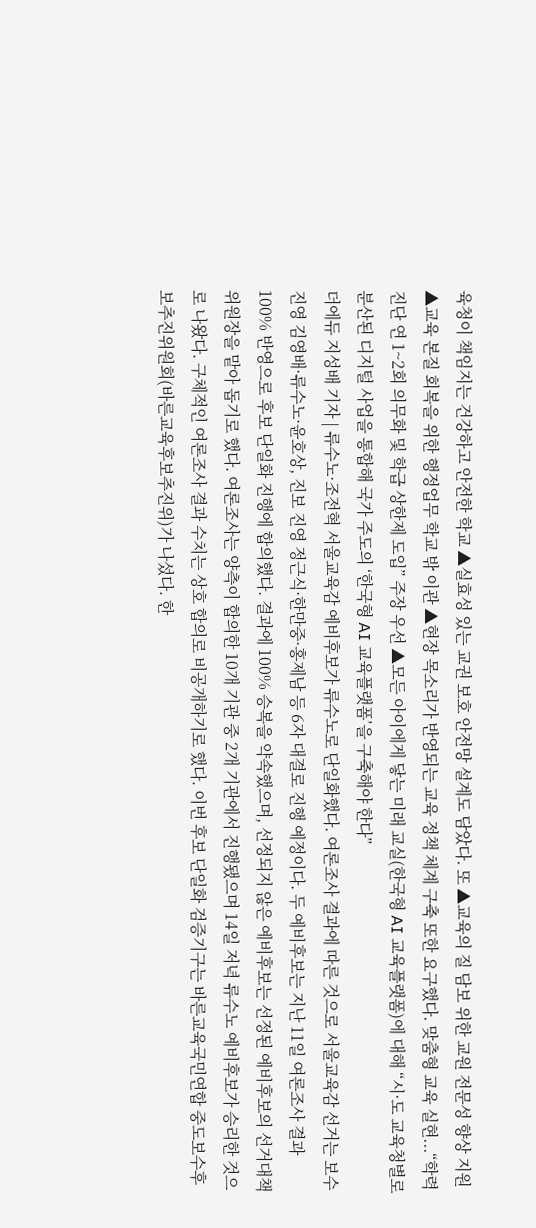육청이 책임지는 건강하고 안전한 학교 ▲실효성 있는 교권 보호 안전망 설계도 담았다. 또 ▲교육의 질 담보 위한 교원 전문성 향상 지원 ▲교육 본질 회복을 위한 행정업무 학교 밖 이관 ▲현장 목소리가 반영되는 교육 정책 체계 구축 또한 요구했다. 맞춤형 교육 실현...“학력 진단 연 1~2회 의무화 및 학급 상한제 도입” 주장 우선 ▲모든 아이에게 닿는 미래 교실(한국형 AI 교육플랫폼)에 대해 “시·도 교육청별로 분산된 디지털 사업을 통합해 국가 주도의 ‘한국형 AI 교육플랫폼’을 구축해야 한다”
더에듀 지성배 기자 | 류수노·조전혁 서울교육감 예비후보가 류수노로 단일화했다. 여론조사 결과에 따른 것으로 서울교육감 선거는 보수 진영 김영배·류수노·윤호상, 진보 진영 정근식·한만중·홍제남 등 6자 대결로 진행 예정이다. 두 예비후보는 지난 11일 여론조사 결과 100% 반영으로 후보 단일화 진행에 합의했다. 결과에 100% 승복을 약속했으며, 선정되지 않은 예비후보는 선정된 예비후보의 선거대책위원장을 맡아 돕기로 했다. 여론조사는 양측이 합의한 10개 기관 중 2개 기관에서 진행됐으며 14일 저녁 류수노 예비후보가 승리한 것으로 나왔다. 구체적인 여론조사 결과 수치는 상호 합의로 비공개하기로 했다. 이번 후보 단일화 검증기구는 바른교육국민연합 중도보수후보추진위원회(바른교육후보추진위)가 나섰다. 한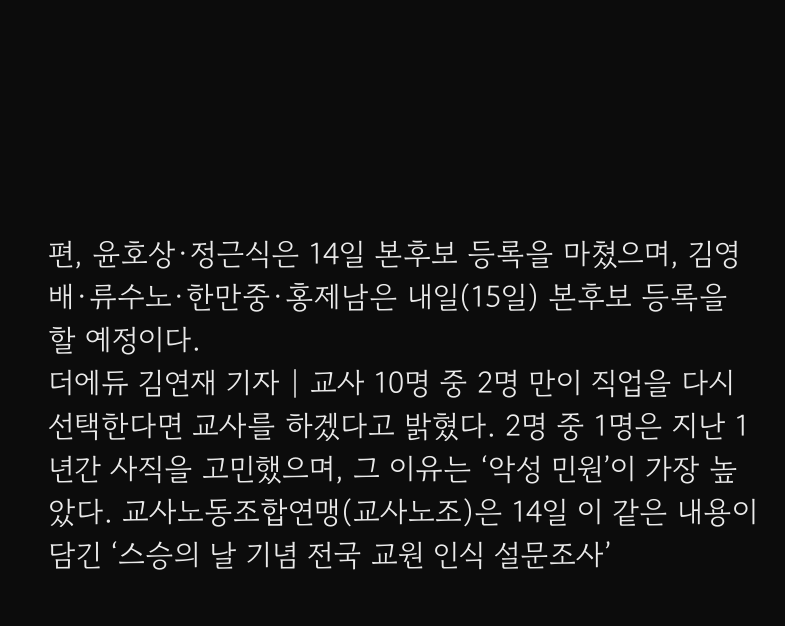편, 윤호상·정근식은 14일 본후보 등록을 마쳤으며, 김영배·류수노·한만중·홍제남은 내일(15일) 본후보 등록을 할 예정이다.
더에듀 김연재 기자 | 교사 10명 중 2명 만이 직업을 다시 선택한다면 교사를 하겠다고 밝혔다. 2명 중 1명은 지난 1년간 사직을 고민했으며, 그 이유는 ‘악성 민원’이 가장 높았다. 교사노동조합연맹(교사노조)은 14일 이 같은 내용이 담긴 ‘스승의 날 기념 전국 교원 인식 설문조사’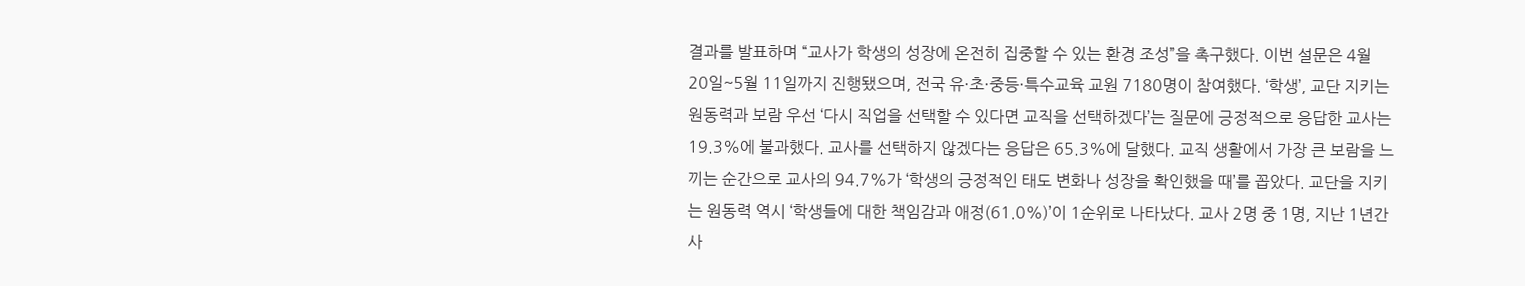결과를 발표하며 “교사가 학생의 성장에 온전히 집중할 수 있는 환경 조성”을 촉구했다. 이번 설문은 4월 20일~5월 11일까지 진행됐으며, 전국 유·초·중등·특수교육 교원 7180명이 참여했다. ‘학생’, 교단 지키는 원동력과 보람 우선 ‘다시 직업을 선택할 수 있다면 교직을 선택하겠다’는 질문에 긍정적으로 응답한 교사는 19.3%에 불과했다. 교사를 선택하지 않겠다는 응답은 65.3%에 달했다. 교직 생활에서 가장 큰 보람을 느끼는 순간으로 교사의 94.7%가 ‘학생의 긍정적인 태도 변화나 성장을 확인했을 때’를 꼽았다. 교단을 지키는 원동력 역시 ‘학생들에 대한 책임감과 애정(61.0%)’이 1순위로 나타났다. 교사 2명 중 1명, 지난 1년간 사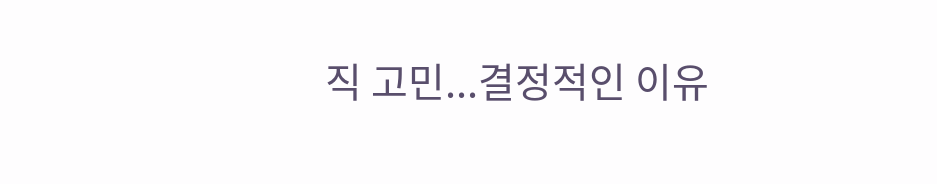직 고민...결정적인 이유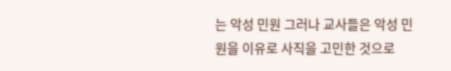는 악성 민원 그러나 교사들은 악성 민원을 이유로 사직을 고민한 것으로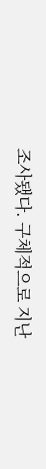조사됐다. 구체적으로 지난